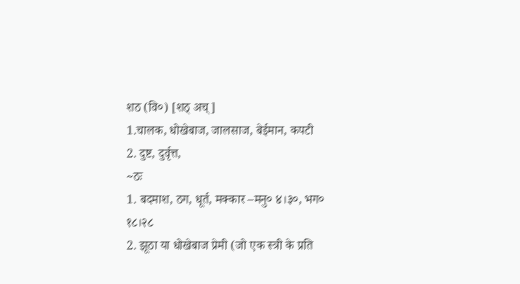शठ (वि०) [शठ् अच्]
1.चालक, धोखेबाज, जालसाज, बेईमान, कपटी
2. दुष्ट, दुर्वृत्त,
~ठः
1. बदमाश, ठग, धूर्त, मक्कार –मनु० ४।३०, भग० १८।२८
2. झूठा या धोखेबाज प्रेमी (जो एक स्त्री के प्रति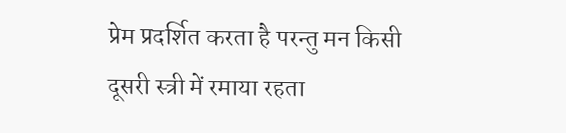प्रेम प्रदर्शित करता है परन्तु मन किसी दूसरी स्त्री में रमाया रहता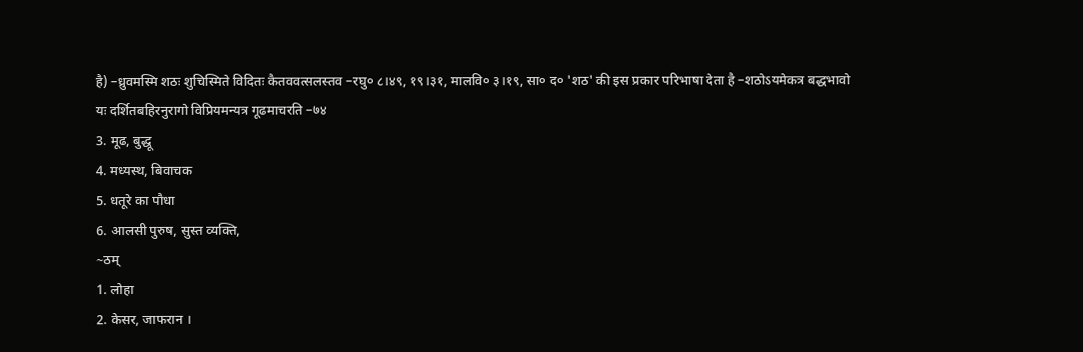है) –ध्रुवमस्मि शठः शुचिस्मिते विदितः कैतववत्सलस्तव –रघु० ८।४९, १९।३१, मालवि० ३।१९, सा० द० 'शठ' की इस प्रकार परिभाषा देता है –शठोऽयमेकत्र बद्धभावो यः दर्शितबहिरनुरागो विप्रियमन्यत्र गूढमाचरति –७४
3. मूढ, बुद्धू
4. मध्यस्थ, बिवाचक
5. धतूरे का पौधा
6. आलसी पुरुष, सुस्त व्यक्ति,
~ठम्
1. लोहा
2. केसर, जाफरान ।